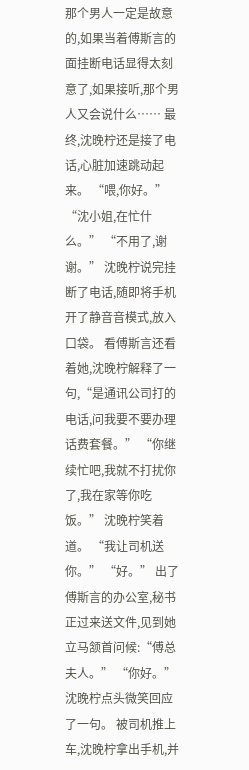那个男人一定是故意的,如果当着傅斯言的面挂断电话显得太刻意了,如果接听,那个男人又会说什么…… 最终,沈晚柠还是接了电话,心脏加速跳动起来。 “喂,你好。” “沈小姐,在忙什么。” “不用了,谢谢。” 沈晚柠说完挂断了电话,随即将手机开了静音音模式,放入口袋。 看傅斯言还看着她,沈晚柠解释了一句,“是通讯公司打的电话,问我要不要办理话费套餐。” “你继续忙吧,我就不打扰你了,我在家等你吃饭。” 沈晚柠笑着道。 “我让司机送你。” “好。” 出了傅斯言的办公室,秘书正过来送文件,见到她立马颔首问候:“傅总夫人。” “你好。” 沈晚柠点头微笑回应了一句。 被司机推上车,沈晚柠拿出手机,并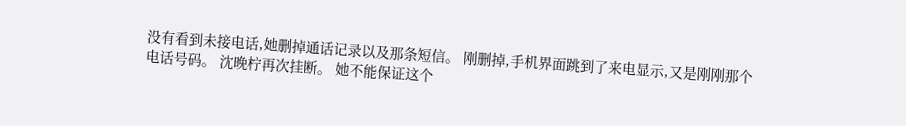没有看到未接电话,她删掉通话记录以及那条短信。 刚删掉,手机界面跳到了来电显示,又是刚刚那个电话号码。 沈晚柠再次挂断。 她不能保证这个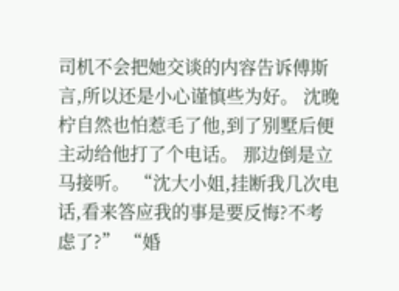司机不会把她交谈的内容告诉傅斯言,所以还是小心谨慎些为好。 沈晚柠自然也怕惹毛了他,到了别墅后便主动给他打了个电话。 那边倒是立马接听。 “沈大小姐,挂断我几次电话,看来答应我的事是要反悔?不考虑了?” “婚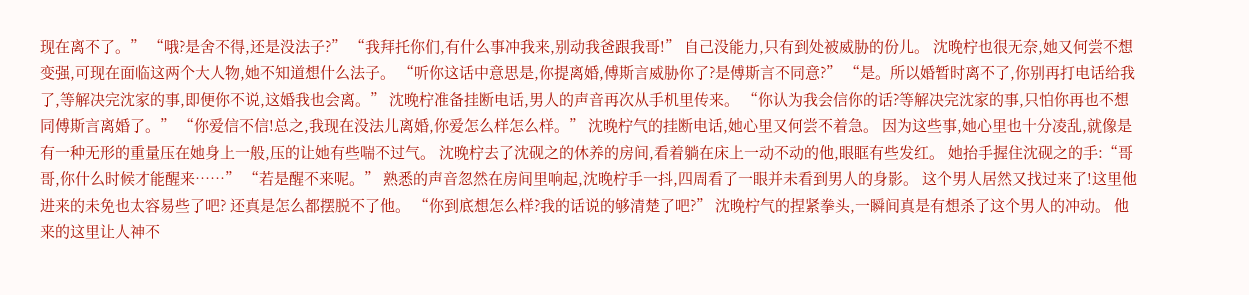现在离不了。” “哦?是舍不得,还是没法子?” “我拜托你们,有什么事冲我来,别动我爸跟我哥!” 自己没能力,只有到处被威胁的份儿。 沈晚柠也很无奈,她又何尝不想变强,可现在面临这两个大人物,她不知道想什么法子。 “听你这话中意思是,你提离婚,傅斯言威胁你了?是傅斯言不同意?” “是。所以婚暂时离不了,你别再打电话给我了,等解决完沈家的事,即便你不说,这婚我也会离。” 沈晚柠准备挂断电话,男人的声音再次从手机里传来。 “你认为我会信你的话?等解决完沈家的事,只怕你再也不想同傅斯言离婚了。” “你爱信不信!总之,我现在没法儿离婚,你爱怎么样怎么样。” 沈晚柠气的挂断电话,她心里又何尝不着急。 因为这些事,她心里也十分凌乱,就像是有一种无形的重量压在她身上一般,压的让她有些喘不过气。 沈晚柠去了沈砚之的休养的房间,看着躺在床上一动不动的他,眼眶有些发红。 她抬手握住沈砚之的手:“哥哥,你什么时候才能醒来……” “若是醒不来呢。” 熟悉的声音忽然在房间里响起,沈晚柠手一抖,四周看了一眼并未看到男人的身影。 这个男人居然又找过来了!这里他进来的未免也太容易些了吧? 还真是怎么都摆脱不了他。 “你到底想怎么样?我的话说的够清楚了吧?” 沈晚柠气的捏紧拳头,一瞬间真是有想杀了这个男人的冲动。 他来的这里让人神不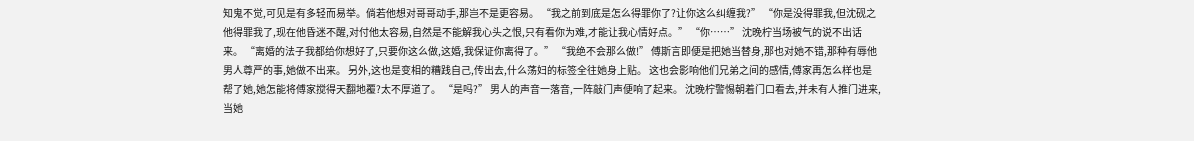知鬼不觉,可见是有多轻而易举。倘若他想对哥哥动手,那岂不是更容易。 “我之前到底是怎么得罪你了?让你这么纠缠我?” “你是没得罪我,但沈砚之他得罪我了,现在他昏迷不醒,对付他太容易,自然是不能解我心头之恨,只有看你为难,才能让我心情好点。” “你……” 沈晚柠当场被气的说不出话来。 “离婚的法子我都给你想好了,只要你这么做,这婚,我保证你离得了。” “我绝不会那么做!” 傅斯言即便是把她当替身,那也对她不错,那种有辱他男人尊严的事,她做不出来。 另外,这也是变相的糟践自己,传出去,什么荡妇的标签全往她身上贴。 这也会影响他们兄弟之间的感情,傅家再怎么样也是帮了她,她怎能将傅家搅得天翻地覆?太不厚道了。 “是吗?” 男人的声音一落音,一阵敲门声便响了起来。 沈晚柠警惕朝着门口看去,并未有人推门进来,当她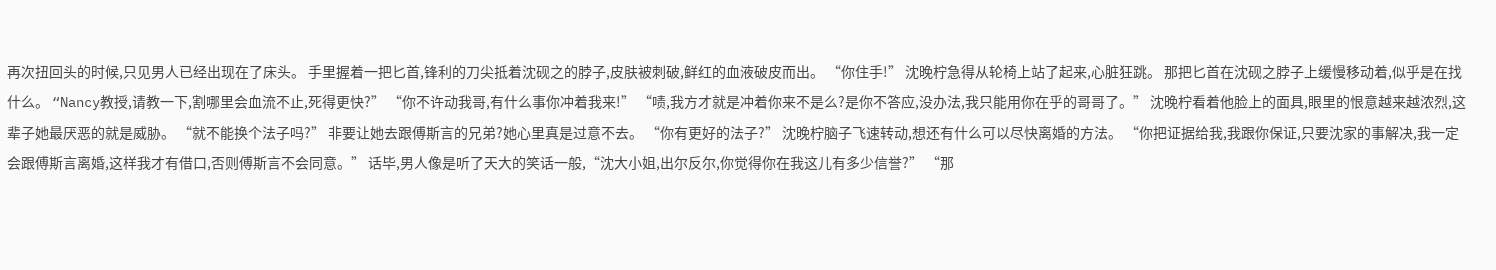再次扭回头的时候,只见男人已经出现在了床头。 手里握着一把匕首,锋利的刀尖抵着沈砚之的脖子,皮肤被刺破,鲜红的血液破皮而出。 “你住手!” 沈晚柠急得从轮椅上站了起来,心脏狂跳。 那把匕首在沈砚之脖子上缓慢移动着,似乎是在找什么。 “Nancy教授,请教一下,割哪里会血流不止,死得更快?” “你不许动我哥,有什么事你冲着我来!” “啧,我方才就是冲着你来不是么?是你不答应,没办法,我只能用你在乎的哥哥了。” 沈晚柠看着他脸上的面具,眼里的恨意越来越浓烈,这辈子她最厌恶的就是威胁。 “就不能换个法子吗?” 非要让她去跟傅斯言的兄弟?她心里真是过意不去。 “你有更好的法子?” 沈晚柠脑子飞速转动,想还有什么可以尽快离婚的方法。 “你把证据给我,我跟你保证,只要沈家的事解决,我一定会跟傅斯言离婚,这样我才有借口,否则傅斯言不会同意。” 话毕,男人像是听了天大的笑话一般,“沈大小姐,出尔反尔,你觉得你在我这儿有多少信誉?” “那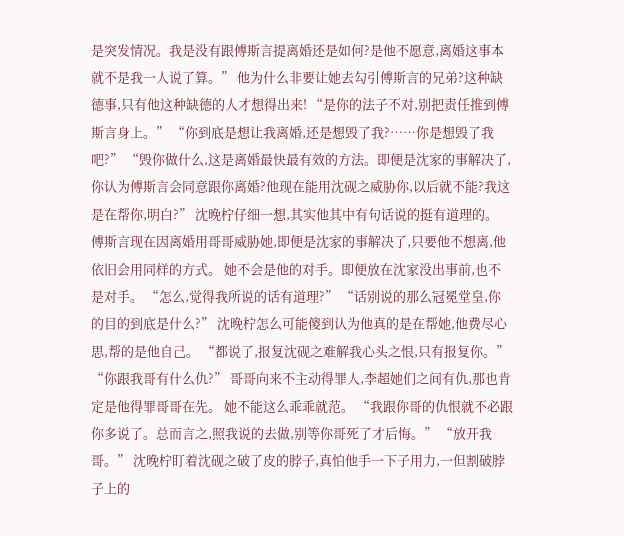是突发情况。我是没有跟傅斯言提离婚还是如何?是他不愿意,离婚这事本就不是我一人说了算。” 他为什么非要让她去勾引傅斯言的兄弟?这种缺德事,只有他这种缺德的人才想得出来! “是你的法子不对,别把责任推到傅斯言身上。” “你到底是想让我离婚,还是想毁了我?……你是想毁了我吧?” “毁你做什么,这是离婚最快最有效的方法。即便是沈家的事解决了,你认为傅斯言会同意跟你离婚?他现在能用沈砚之威胁你,以后就不能?我这是在帮你,明白?” 沈晚柠仔细一想,其实他其中有句话说的挺有道理的。 傅斯言现在因离婚用哥哥威胁她,即便是沈家的事解决了,只要他不想离,他依旧会用同样的方式。 她不会是他的对手。即便放在沈家没出事前,也不是对手。 “怎么,觉得我所说的话有道理?” “话别说的那么冠冕堂皇,你的目的到底是什么?” 沈晚柠怎么可能傻到认为他真的是在帮她,他费尽心思,帮的是他自己。 “都说了,报复沈砚之难解我心头之恨,只有报复你。” “你跟我哥有什么仇?” 哥哥向来不主动得罪人,李超她们之间有仇,那也肯定是他得罪哥哥在先。 她不能这么乖乖就范。 “我跟你哥的仇恨就不必跟你多说了。总而言之,照我说的去做,别等你哥死了才后悔。” “放开我哥。” 沈晚柠盯着沈砚之破了皮的脖子,真怕他手一下子用力,一但割破脖子上的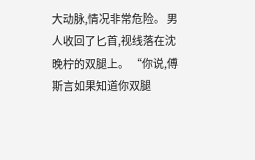大动脉,情况非常危险。 男人收回了匕首,视线落在沈晚柠的双腿上。 “你说,傅斯言如果知道你双腿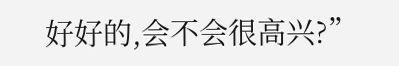好好的,会不会很高兴?”